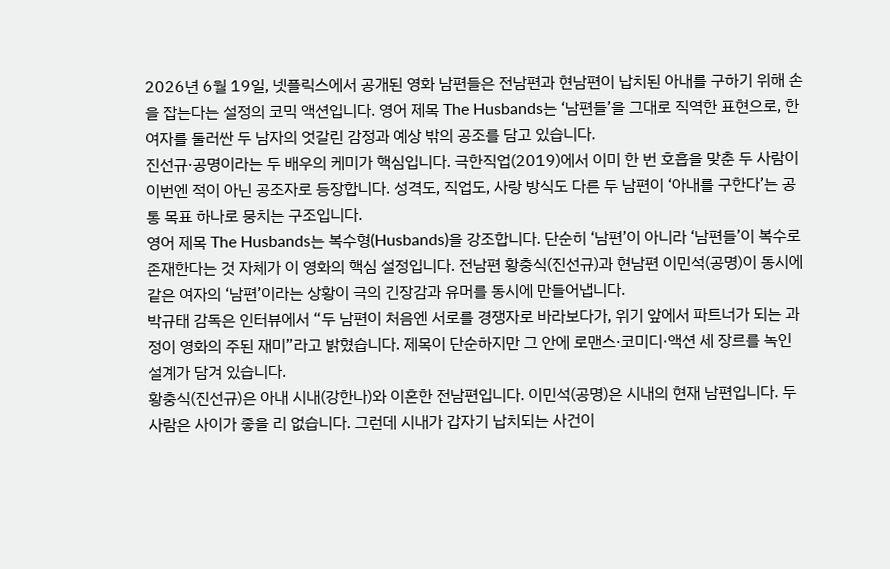2026년 6월 19일, 넷플릭스에서 공개된 영화 남편들은 전남편과 현남편이 납치된 아내를 구하기 위해 손을 잡는다는 설정의 코믹 액션입니다. 영어 제목 The Husbands는 ‘남편들’을 그대로 직역한 표현으로, 한 여자를 둘러싼 두 남자의 엇갈린 감정과 예상 밖의 공조를 담고 있습니다.
진선규·공명이라는 두 배우의 케미가 핵심입니다. 극한직업(2019)에서 이미 한 번 호흡을 맞춘 두 사람이 이번엔 적이 아닌 공조자로 등장합니다. 성격도, 직업도, 사랑 방식도 다른 두 남편이 ‘아내를 구한다’는 공통 목표 하나로 뭉치는 구조입니다.
영어 제목 The Husbands는 복수형(Husbands)을 강조합니다. 단순히 ‘남편’이 아니라 ‘남편들’이 복수로 존재한다는 것 자체가 이 영화의 핵심 설정입니다. 전남편 황충식(진선규)과 현남편 이민석(공명)이 동시에 같은 여자의 ‘남편’이라는 상황이 극의 긴장감과 유머를 동시에 만들어냅니다.
박규태 감독은 인터뷰에서 “두 남편이 처음엔 서로를 경쟁자로 바라보다가, 위기 앞에서 파트너가 되는 과정이 영화의 주된 재미”라고 밝혔습니다. 제목이 단순하지만 그 안에 로맨스·코미디·액션 세 장르를 녹인 설계가 담겨 있습니다.
황충식(진선규)은 아내 시내(강한나)와 이혼한 전남편입니다. 이민석(공명)은 시내의 현재 남편입니다. 두 사람은 사이가 좋을 리 없습니다. 그런데 시내가 갑자기 납치되는 사건이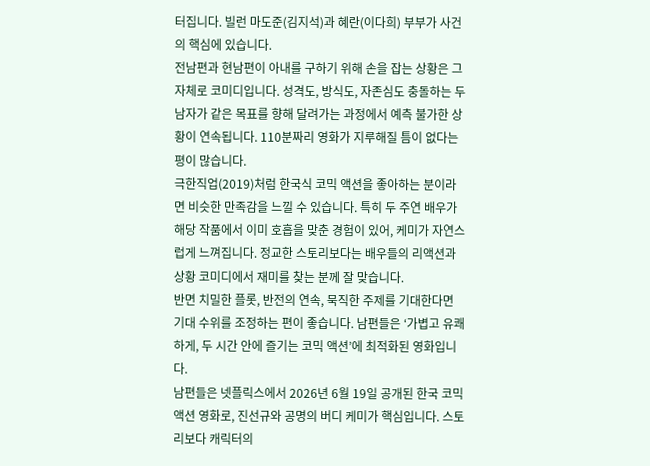터집니다. 빌런 마도준(김지석)과 혜란(이다희) 부부가 사건의 핵심에 있습니다.
전남편과 현남편이 아내를 구하기 위해 손을 잡는 상황은 그 자체로 코미디입니다. 성격도, 방식도, 자존심도 충돌하는 두 남자가 같은 목표를 향해 달려가는 과정에서 예측 불가한 상황이 연속됩니다. 110분짜리 영화가 지루해질 틈이 없다는 평이 많습니다.
극한직업(2019)처럼 한국식 코믹 액션을 좋아하는 분이라면 비슷한 만족감을 느낄 수 있습니다. 특히 두 주연 배우가 해당 작품에서 이미 호흡을 맞춘 경험이 있어, 케미가 자연스럽게 느껴집니다. 정교한 스토리보다는 배우들의 리액션과 상황 코미디에서 재미를 찾는 분께 잘 맞습니다.
반면 치밀한 플롯, 반전의 연속, 묵직한 주제를 기대한다면 기대 수위를 조정하는 편이 좋습니다. 남편들은 ‘가볍고 유쾌하게, 두 시간 안에 즐기는 코믹 액션’에 최적화된 영화입니다.
남편들은 넷플릭스에서 2026년 6월 19일 공개된 한국 코믹 액션 영화로, 진선규와 공명의 버디 케미가 핵심입니다. 스토리보다 캐릭터의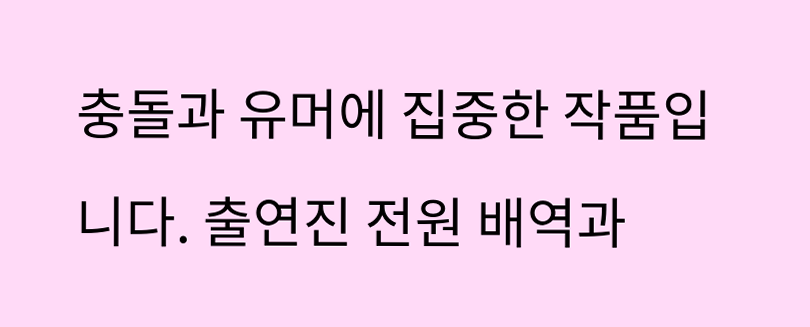충돌과 유머에 집중한 작품입니다. 출연진 전원 배역과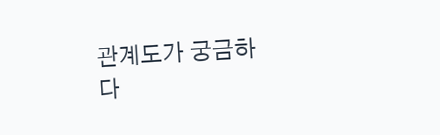관계도가 궁금하다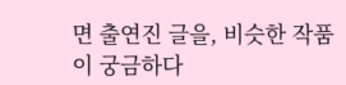면 출연진 글을, 비슷한 작품이 궁금하다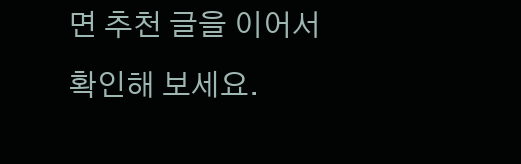면 추천 글을 이어서 확인해 보세요.